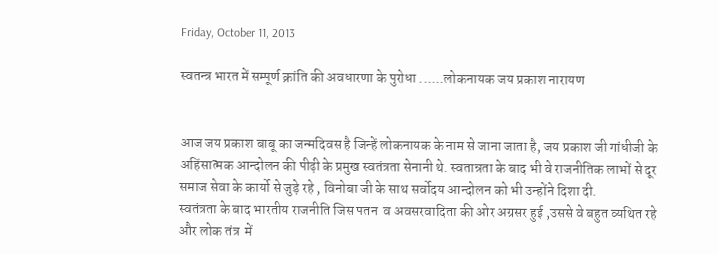Friday, October 11, 2013

स्वतन्त्र भारत में सम्पूर्ण क्रांति की अवधारणा के पुरोधा ......लोकनायक जय प्रकाश नारायण


आज जय प्रकाश बाबू का जन्मदिवस है जिन्हें लोकनायक के नाम से जाना जाता है, जय प्रकाश जी गांधीजी के अहिंसात्मक आन्दोलन की पीढ़ी के प्रमुख स्वतंत्रता सेनानी थे. स्वतान्रता के बाद भी वे राजनीतिक लाभों से दूर समाज सेवा के कार्यो से जुड़े रहे , विनोबा जी के साथ सर्वोदय आन्दोलन को भी उन्होंने दिशा दी.
स्वतंत्रता के बाद भारतीय राजनीति जिस पतन  व अवसरवादिता की ओर अग्रसर हुई ,उससे वे बहुत व्यथित रहे और लोक तंत्र  में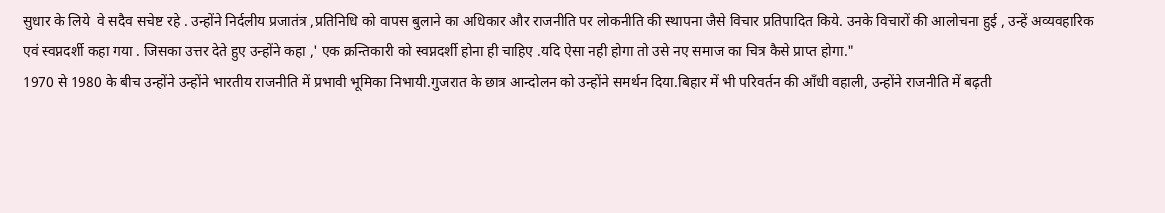सुधार के लिये  वे सदैव सचेष्ट रहे . उन्होंने निर्दलीय प्रजातंत्र ,प्रतिनिधि को वापस बुलाने का अधिकार और राजनीति पर लोकनीति की स्थापना जैसे विचार प्रतिपादित किये. उनके विचारों की आलोचना हुई , उन्हें अव्यवहारिक एवं स्वप्नदर्शी कहा गया . जिसका उत्तर देते हुए उन्होंने कहा ,' एक क्रन्तिकारी को स्वप्नदर्शी होना ही चाहिए .यदि ऐसा नही होगा तो उसे नए समाज का चित्र कैसे प्राप्त होगा."
1970 से 1980 के बीच उन्होंने उन्होंने भारतीय राजनीति में प्रभावी भूमिका निभायी.गुजरात के छात्र आन्दोलन को उन्होंने समर्थन दिया.बिहार में भी परिवर्तन की आँधी वहाली, उन्होंने राजनीति में बढ़ती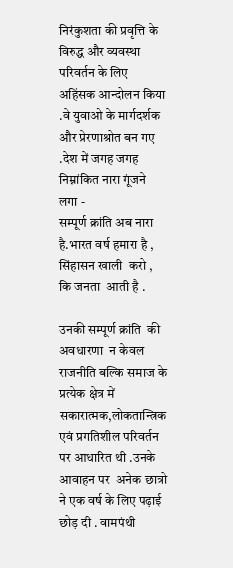निरंकुशता की प्रवृत्ति के विरुद्ध और व्यवस्था परिवर्तन के लिए अहिंसक आन्दोलन किया .वे युवाओ के मार्गदर्शक और प्रेरणाश्रोत बन गए .देश में जगह जगह निम्नांकित नारा गूंजने लगा -
सम्पूर्ण क्रांति अब नारा है.भारत वर्ष हमारा है ,
सिंहासन खाली  करो , कि जनता  आती है .

उनकी सम्पूर्ण क्रांति  की अवधारणा  न केवल राजनीति बल्कि समाज के प्रत्येक क्षेत्र में सकारात्मक,लोकतान्त्रिक  एवं प्रगतिशील परिवर्तन पर आधारित थी .उनके आवाहन पर  अनेक छात्रो ने एक वर्ष के लिए पढ़ाई छोड़ दी . वामपंथी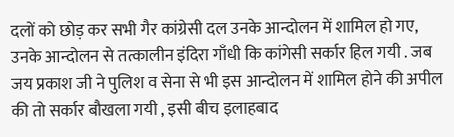दलों को छोड़ कर सभी गैर कांग्रेसी दल उनके आन्दोलन में शामिल हो गए, उनके आन्दोलन से तत्कालीन इंदिरा गाँधी कि कांगेसी सर्कार हिल गयी . जब जय प्रकाश जी ने पुलिश व सेना से भी इस आन्दोलन में शामिल होने की अपील की तो सर्कार बौखला गयी , इसी बीच इलाहबाद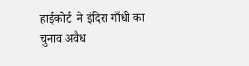हाईकोर्ट  ने इंदिरा गाँधी का चुनाव अवैध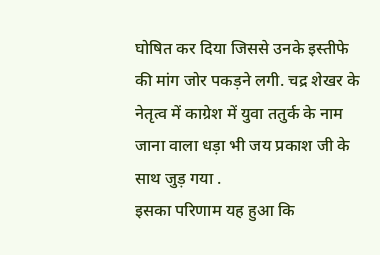घोषित कर दिया जिससे उनके इस्तीफे की मांग जोर पकड़ने लगी. चद्र शेखर के नेतृत्व में काग्रेश में युवा ततुर्क के नाम जाना वाला धड़ा भी जय प्रकाश जी के साथ जुड़ गया .
इसका परिणाम यह हुआ कि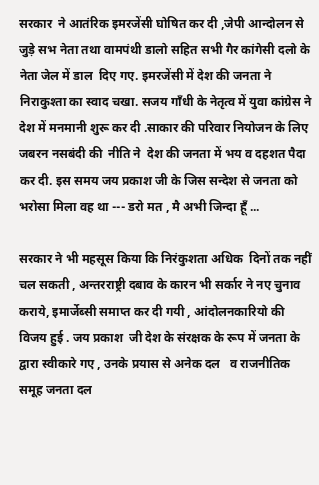सरकार  ने आतंरिक इमरजेंसी घोषित कर दी ,जेपी आन्दोलन से जुड़े सभ नेता तथा वामपंथी डालो सहित सभी गैर कांगेसी दलो के नेता जेल में डाल  दिए गए. इमरजेंसी में देश की जनता ने निराकुश्ता का स्वाद चखा. सजय गाँधी के नेतृत्व में युवा कांग्रेस ने देश में मनमानी शुरू कर दी .साकार की परिवार नियोजन के लिए जबरन नसबंदी की  नीति ने  देश की जनता में भय व दहशत पैदा कर दी. इस समय जय प्रकाश जी के जिस सन्देश से जनता को भरोसा मिला वह था --- डरो मत , मै अभी जिन्दा हूँ ...

सरकार ने भी महसूस किया कि निरंकुशता अधिक  दिनों तक नहीं चल सकती , अन्तरराष्ट्री दबाव के कारन भी सर्कार ने नए चुनाव कराये, इमार्जेब्सी समाप्त कर दी गयी , आंदोलनकारियो की विजय हुई . जय प्रकाश  जी देश के संरक्षक के रूप में जनता के द्वारा स्वीकारे गए , उनके प्रयास से अनेक दल   व राजनीतिक समूह जनता दल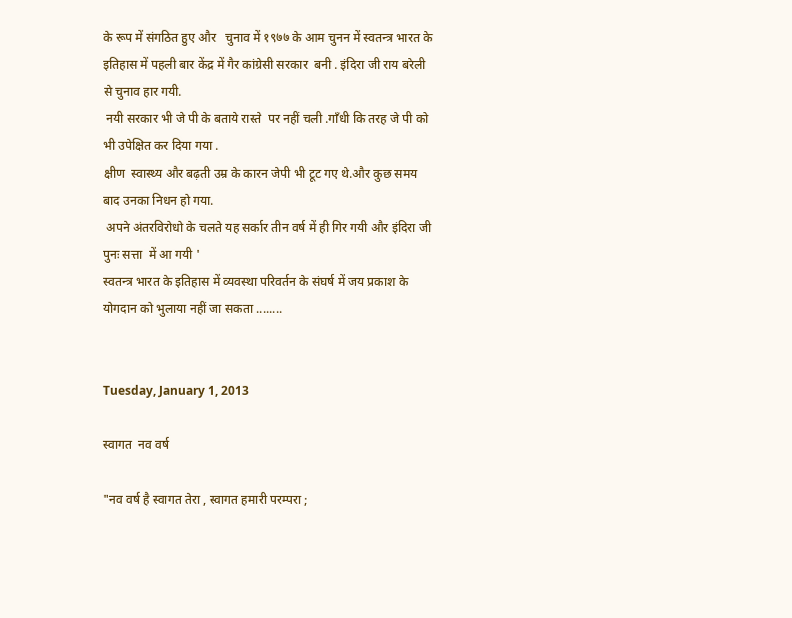के रूप में संगठित हुए और   चुनाव में १९७७ के आम चुनन में स्वतन्त्र भारत के इतिहास में पहली बार केंद्र में गैर कांग्रेसी सरकार  बनी . इंदिरा जी राय बरेली से चुनाव हार गयी.
 नयी सरकार भी जे पी के बताये रास्ते  पर नहीं चली .गाँधी कि तरह जे पी को भी उपेक्षित कर दिया गया .
क्षीण  स्वास्थ्य और बढ़ती उम्र के कारन जेपी भी टूट गए थे.और कुछ समय बाद उनका निधन हो गया.
 अपने अंतरविरोधो के चलते यह सर्कार तीन वर्ष में ही गिर गयी और इंदिरा जी पुनः सत्ता  में आ गयी '
स्वतन्त्र भारत के इतिहास में व्यवस्था परिवर्तन के संघर्ष में जय प्रकाश के योगदान को भुलाया नहीं जा सकता ........


Tuesday, January 1, 2013

स्वागत  नव वर्ष

"नव वर्ष है स्वागत तेरा , स्वागत हमारी परम्परा ;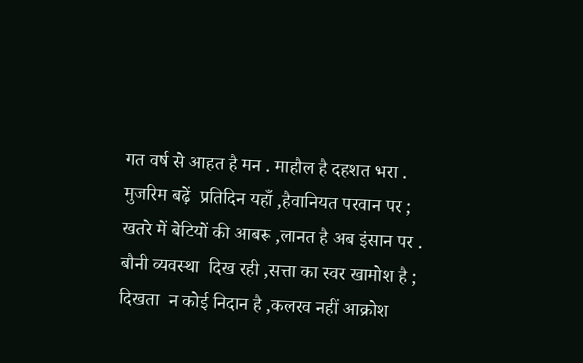गत वर्ष से आहत है मन . माहौल है दहशत भरा .
मुजरिम बढ़ें  प्रतिदिन यहाँ ,हैवानियत परवान पर ;
खतरे में बेटियों की आबरू ,लानत है अब इंसान पर .
बौनी व्यवस्था  दिख रही ,सत्ता का स्वर खामोश है ;
दिखता  न कोई निदान है ,कलरव नहीं आक्रोश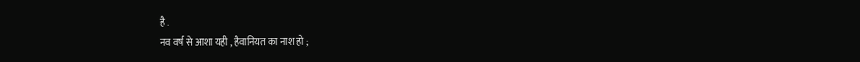है .
नव वर्ष से आशा यही , हैवानियत का नाश हो ;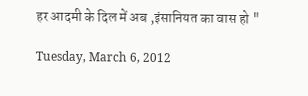हर आदमी के दिल में अब ,इंसानियत का वास हो "

Tuesday, March 6, 2012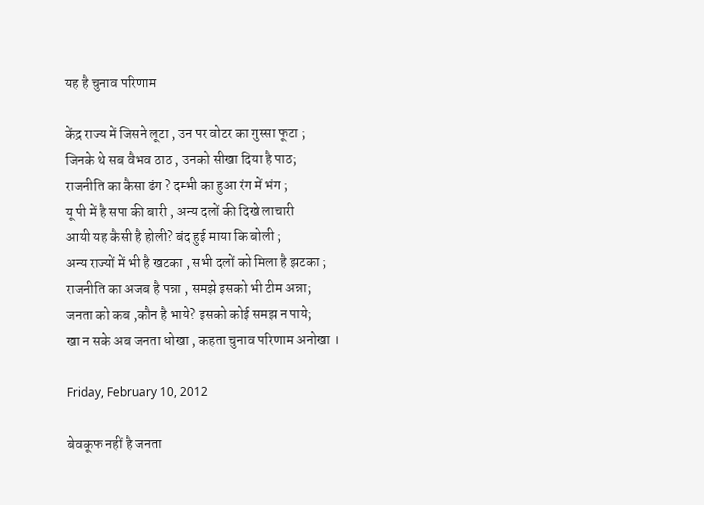यह है चुनाव परिणाम

केंद्र राज्य में जिसने लूटा , उन पर वोटर का गुस्सा फूटा ;
जिनके थे सब वैभव ठाठ , उनको सीखा दिया है पाठ;
राजनीति का कैसा ढंग ? दम्भी का हुआ रंग में भंग ;
यू पी में है सपा की बारी , अन्य दलों की दिखे लाचारी
आयी यह कैसी है होली? बंद हुई माया कि बोली ;
अन्य राज्यों में भी है खटका , सभी दलों को मिला है झटका ;
राजनीति का अजब है पन्ना , समझे इसको भी टीम अन्ना;
जनता को कब ,कौन है भाये? इसको कोई समझ न पाये;
खा न सके अब जनता धोखा , कहता चुनाव परिणाम अनोखा ।

Friday, February 10, 2012

बेवकूफ नहीं है जनता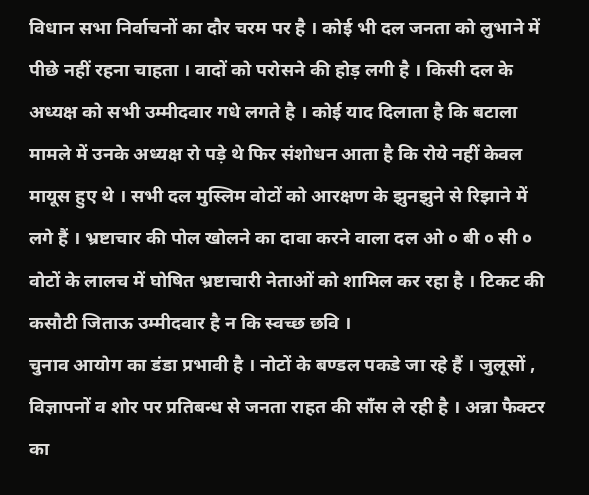विधान सभा निर्वाचनों का दौर चरम पर है । कोई भी दल जनता को लुभाने में पीछे नहीं रहना चाहता । वादों को परोसने की होड़ लगी है । किसी दल के अध्यक्ष को सभी उम्मीदवार गधे लगते है । कोई याद दिलाता है कि बटाला मामले में उनके अध्यक्ष रो पड़े थे फिर संशोधन आता है कि रोये नहीं केवल मायूस हुए थे । सभी दल मुस्लिम वोटों को आरक्षण के झुनझुने से रिझाने में लगे हैं । भ्रष्टाचार की पोल खोलने का दावा करने वाला दल ओ ० बी ० सी ० वोटों के लालच में घोषित भ्रष्टाचारी नेताओं को शामिल कर रहा है । टिकट की कसौटी जिताऊ उम्मीदवार है न कि स्वच्छ छवि ।
चुनाव आयोग का डंडा प्रभावी है । नोटों के बण्डल पकडे जा रहे हैं । जुलूसों , विज्ञापनों व शोर पर प्रतिबन्ध से जनता राहत की साँस ले रही है । अन्ना फैक्टर का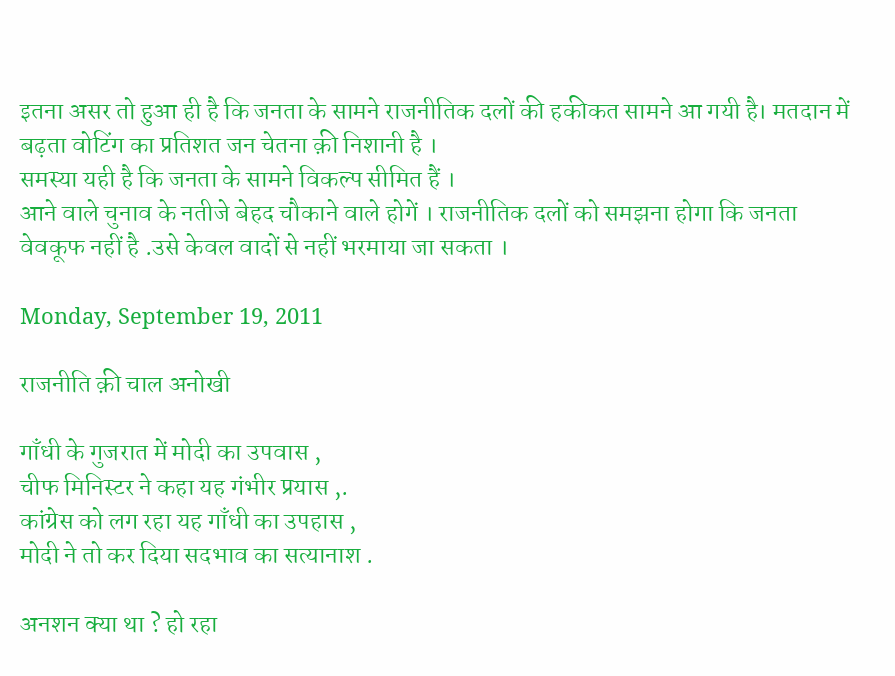इतना असर तो हुआ ही है कि जनता के सामने राजनीतिक दलों की हकीकत सामने आ गयी है। मतदान में बढ़ता वोटिंग का प्रतिशत जन चेतना क़ी निशानी है ।
समस्या यही है कि जनता के सामने विकल्प सीमित हैं ।
आने वाले चुनाव के नतीजे बेहद चौकाने वाले होगें । राजनीतिक दलों को समझना होगा कि जनता वेवकूफ नहीं है .उसे केवल वादों से नहीं भरमाया जा सकता ।

Monday, September 19, 2011

राजनीति क़ी चाल अनोखी

गाँधी के गुजरात में मोदी का उपवास ,
चीफ मिनिस्टर ने कहा यह गंभीर प्रयास ,.
कांग्रेस को लग रहा यह गाँधी का उपहास ,
मोदी ने तो कर दिया सदभाव का सत्यानाश .

अनशन क्या था ? हो रहा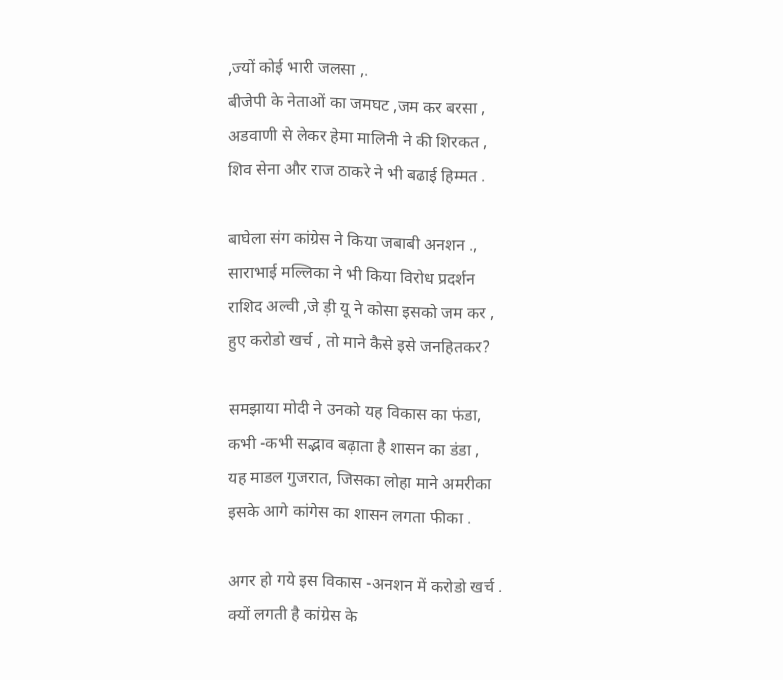,ज्यों कोई भारी जलसा ,.
बीजेपी के नेताओं का जमघट ,जम कर बरसा ,
अडवाणी से लेकर हेमा मालिनी ने की शिरकत ,
शिव सेना और राज ठाकरे ने भी बढाई हिम्मत .

बाघेला संग कांग्रेस ने किया जबाबी अनशन .,
साराभाई मल्लिका ने भी किया विरोध प्रदर्शन
राशिद अल्वी ,जे ड़ी यू ने कोसा इसको जम कर ,
हुए करोडो खर्च , तो माने कैसे इसे जनहितकर?

समझाया मोदी ने उनको यह विकास का फंडा,
कभी -कभी सद्भाव बढ़ाता है शासन का डंडा ,
यह माडल गुजरात, जिसका लोहा माने अमरीका
इसके आगे कांगेस का शासन लगता फीका .

अगर हो गये इस विकास -अनशन में करोडो खर्च .
क्यों लगती है कांग्रेस के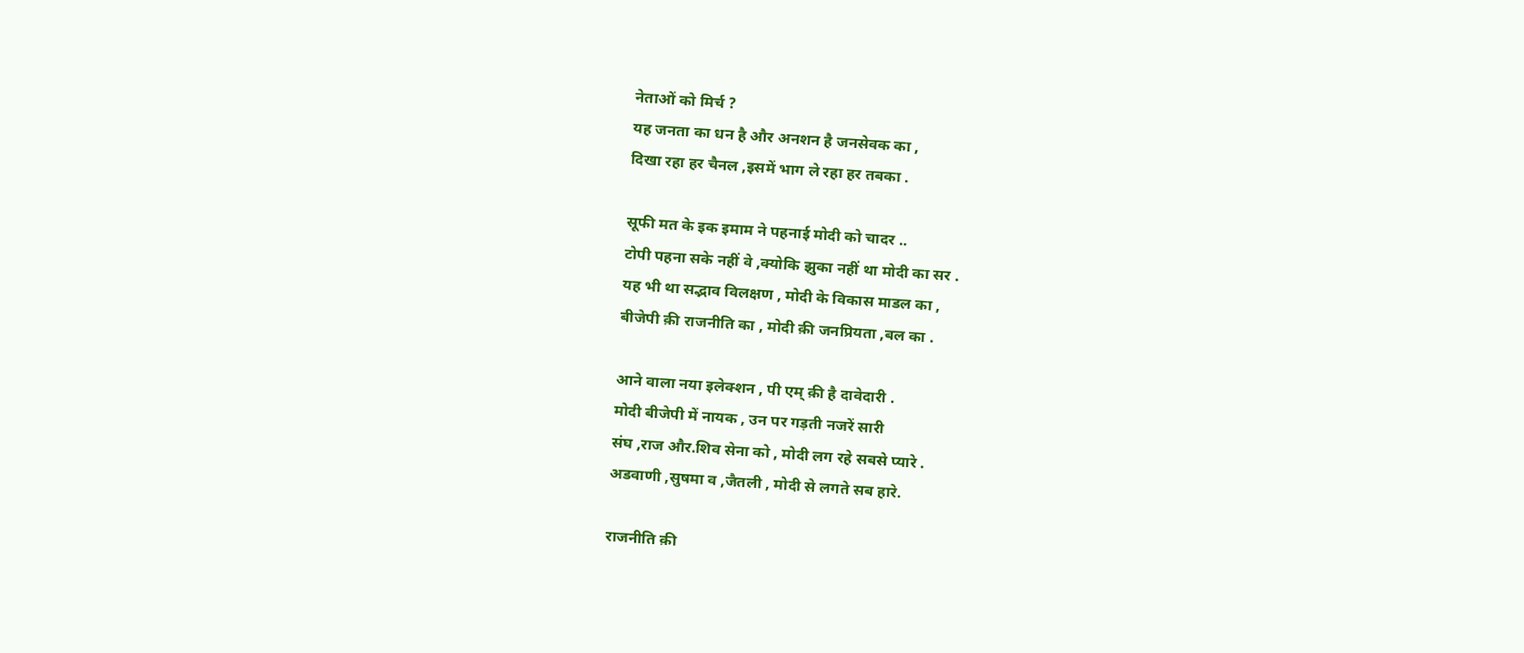नेताओं को मिर्च ?
यह जनता का धन है और अनशन है जनसेवक का ,
दिखा रहा हर चैनल ,इसमें भाग ले रहा हर तबका .

सूफी मत के इक इमाम ने पहनाई मोदी को चादर ..
टोपी पहना सके नहीं वे ,क्योकि झुका नहीं था मोदी का सर .
यह भी था सद्भाव विलक्षण , मोदी के विकास माडल का ,
बीजेपी क़ी राजनीति का , मोदी क़ी जनप्रियता ,बल का .

आने वाला नया इलेक्शन , पी एम् क़ी है दावेदारी .
मोदी बीजेपी में नायक , उन पर गड़ती नजरें सारी
संघ ,राज और.शिव सेना को , मोदी लग रहे सबसे प्यारे .
अडवाणी ,सुषमा व ,जैतली , मोदी से लगते सब हारे.

राजनीति क़ी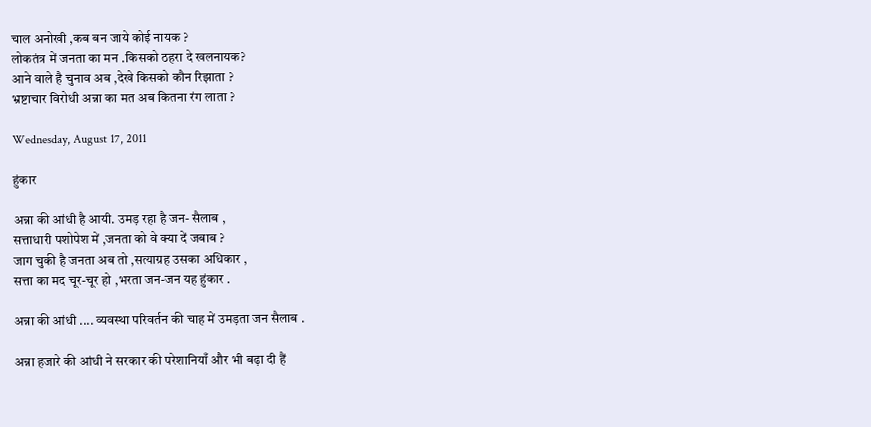चाल अनोखी ,कब बन जाये कोई नायक ?
लोकतंत्र में जनता का मन .किसको ठहरा दे खलनायक?
आने वाले है चुनाव अब ,देखे किसको कौन रिझाता ?
भ्रष्टाचार विरोधी अन्ना का मत अब कितना रंग लाता ?

Wednesday, August 17, 2011

हुंकार

अन्ना की आंधी है आयी. उमड़ रहा है जन- सैलाब ,
सत्ताधारी पशोपेश में ,जनता को वे क्या दें जबाब ?
जाग चुकी है जनता अब तो ,सत्याग्रह उसका अधिकार ,
सत्ता का मद चूर-चूर हो ,भरता जन-जन यह हुंकार .

अन्ना की आंधी .... व्यवस्था परिवर्तन की चाह में उमड़ता जन सैलाब .

अन्ना हजारे की आंधी ने सरकार की परेशानियाँ और भी बढ़ा दी हैं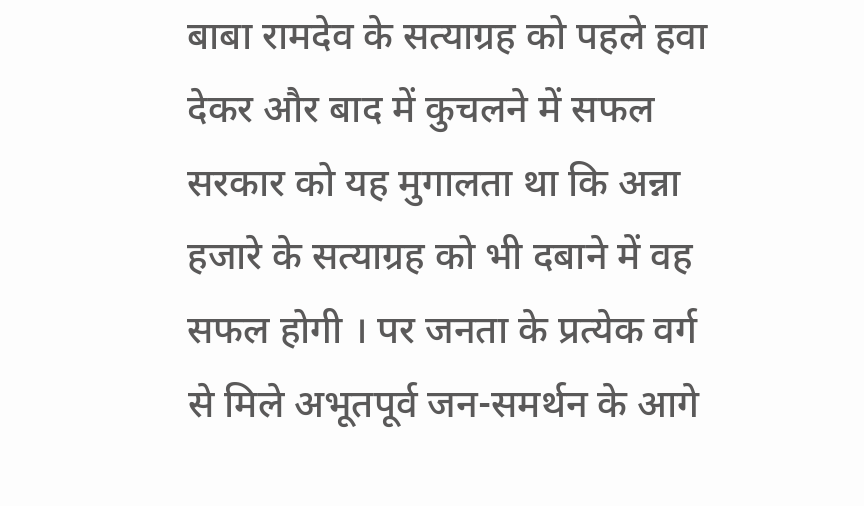बाबा रामदेव के सत्याग्रह को पहले हवा देकर और बाद में कुचलने में सफल सरकार को यह मुगालता था कि अन्ना हजारे के सत्याग्रह को भी दबाने में वह सफल होगी । पर जनता के प्रत्येक वर्ग से मिले अभूतपूर्व जन-समर्थन के आगे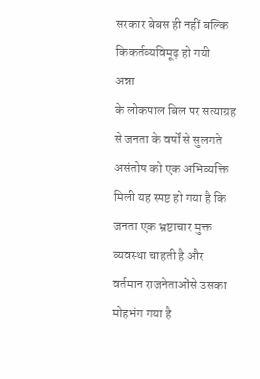सरकार बेबस ही नहीं बल्कि किकर्तव्यविमूढ़ हो गयी
अन्ना
के लोकपाल बिल पर सत्याग्रह से जनता के वर्षों से सुलगते असंतोष को एक अभिव्यक्ति मिली यह स्पष्ट हो गया है कि जनता एक भ्रष्टाचार मुक्त व्यवस्था चाहती है और वर्तमान राजनेताओंसे उसका मोहभंग गया है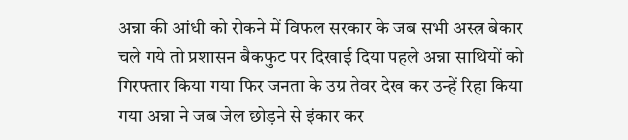अन्ना की आंधी को रोकने में विफल सरकार के जब सभी अस्त्र बेकार चले गये तो प्रशासन बैकफुट पर दिखाई दिया पहले अन्ना साथियों को गिरफ्तार किया गया फिर जनता के उग्र तेवर देख कर उन्हें रिहा किया गया अन्ना ने जब जेल छोड़ने से इंकार कर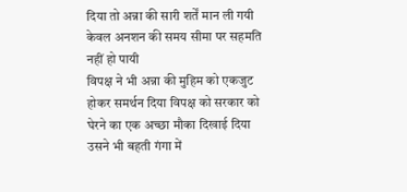दिया तो अन्ना की सारी शर्तें मान ली गयी केवल अनशन की समय सीमा पर सहमति नहीं हो पायी
विपक्ष ने भी अन्ना की मुहिम को एकजुट होकर समर्थन दिया विपक्ष को सरकार को घेरने का एक अच्छा मौका दिखाई दिया उसने भी बहती गंगा में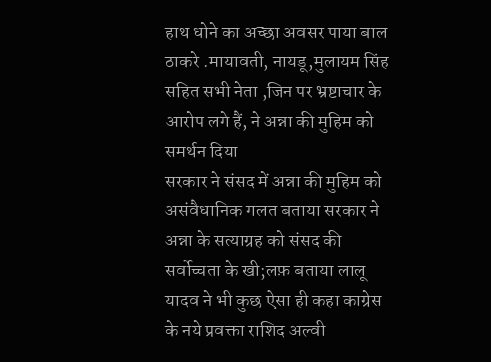हाथ धोने का अच्छा अवसर पाया बाल ठाकरे .मायावती, नायडू,मुलायम सिंह सहित सभी नेता ,जिन पर भ्रष्टाचार के आरोप लगे हैं, ने अन्ना की मुहिम को समर्थन दिया
सरकार ने संसद में अन्ना की मुहिम को असंवैधानिक गलत बताया सरकार ने अन्ना के सत्याग्रह को संसद की सर्वोच्चता के खी;लफ़ बताया लालू यादव ने भी कुछ ऐसा ही कहा काग्रेस के नये प्रवक्ता राशिद अल्वी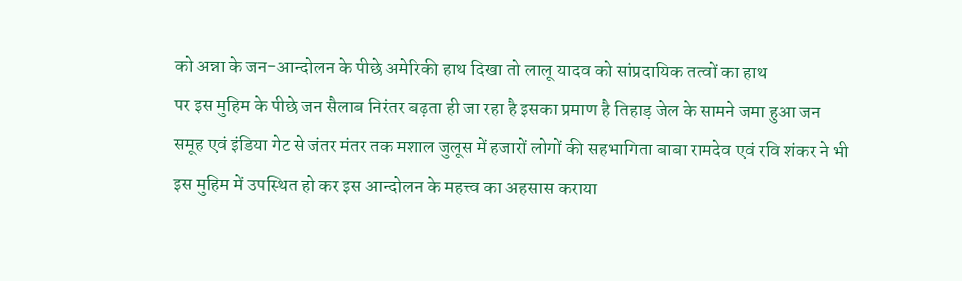को अन्ना के जन-आन्दोलन के पीछे अमेरिकी हाथ दिखा तो लालू यादव को सांप्रदायिक तत्वों का हाथ
पर इस मुहिम के पीछे जन सैलाब निरंतर बढ़ता ही जा रहा है इसका प्रमाण है तिहाड़ जेल के सामने जमा हुआ जन समूह एवं इंडिया गेट से जंतर मंतर तक मशाल जुलूस में हजारों लोगों की सहभागिता बाबा रामदेव एवं रवि शंकर ने भी इस मुहिम में उपस्थित हो कर इस आन्दोलन के महत्त्व का अहसास कराया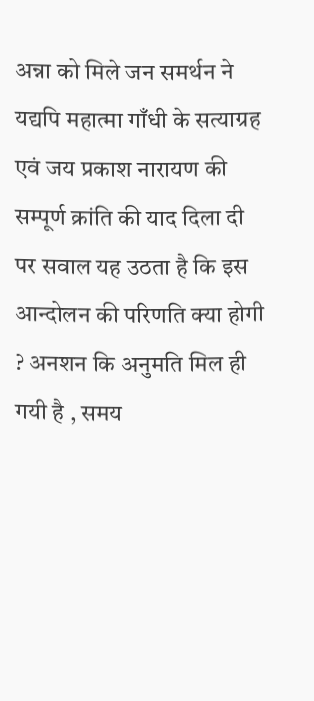अन्ना को मिले जन समर्थन ने यद्यपि महात्मा गाँधी के सत्याग्रह एवं जय प्रकाश नारायण की सम्पूर्ण क्रांति की याद दिला दी पर सवाल यह उठता है कि इस आन्दोलन की परिणति क्या होगी ? अनशन कि अनुमति मिल ही गयी है , समय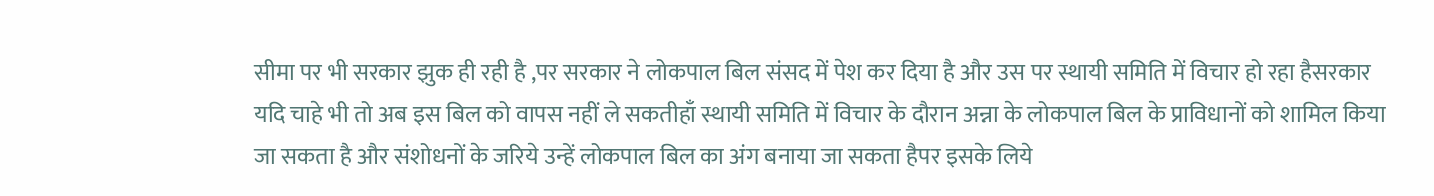सीमा पर भी सरकार झुक ही रही है ,पर सरकार ने लोकपाल बिल संसद में पेश कर दिया है और उस पर स्थायी समिति में विचार हो रहा हैसरकार यदि चाहे भी तो अब इस बिल को वापस नहीं ले सकतीहाँ स्थायी समिति में विचार के दौरान अन्ना के लोकपाल बिल के प्राविधानों को शामिल किया जा सकता है और संशोधनों के जरिये उन्हें लोकपाल बिल का अंग बनाया जा सकता हैपर इसके लिये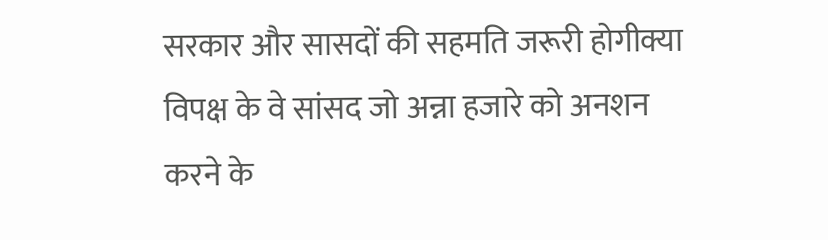सरकार और सासदों की सहमति जरूरी होगीक्या विपक्ष के वे सांसद जो अन्ना हजारे को अनशन करने के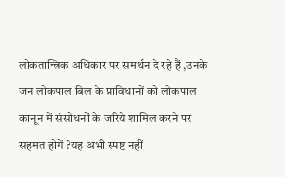लोकतान्त्रिक अधिकार पर समर्थन दे रहे हैं ,उनके जन लोकपाल बिल के प्राविधानों को लोकपाल कानून में संसोधनों के जरिये शामिल करने पर सहमत होगें ?यह अभी स्पष्ट नहीं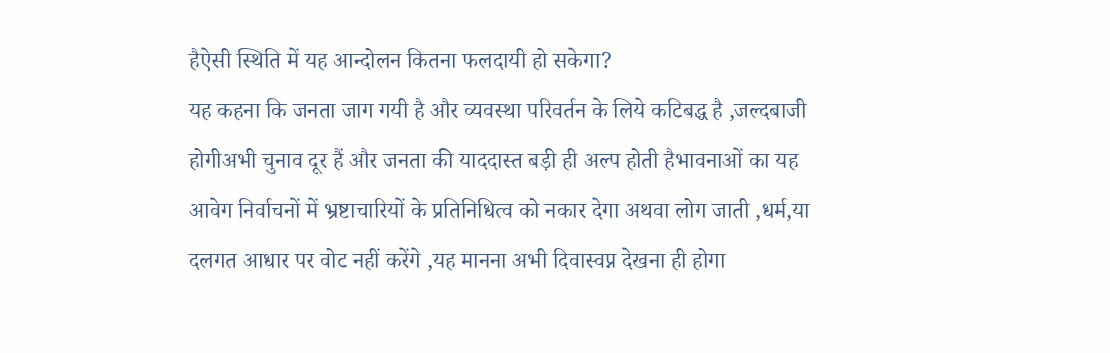हैऐसी स्थिति में यह आन्दोलन कितना फलदायी हो सकेगा?
यह कहना कि जनता जाग गयी है और व्यवस्था परिवर्तन के लिये कटिबद्ध है ,जल्दबाजी होगीअभी चुनाव दूर हैं और जनता की याददास्त बड़ी ही अल्प होती हैभावनाओं का यह आवेग निर्वाचनों में भ्रष्टाचारियों के प्रतिनिधित्व को नकार देगा अथवा लोग जाती ,धर्म,या दलगत आधार पर वोट नहीं करेंगे ,यह मानना अभी दिवास्वप्न देखना ही होगा